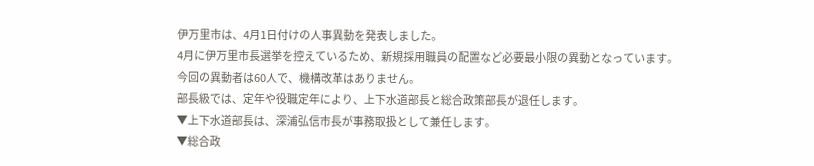伊万里市は、4月1日付けの人事異動を発表しました。
4月に伊万里市長選挙を控えているため、新規採用職員の配置など必要最小限の異動となっています。
今回の異動者は60人で、機構改革はありません。
部長級では、定年や役職定年により、上下水道部長と総合政策部長が退任します。
▼上下水道部長は、深浦弘信市長が事務取扱として兼任します。
▼総合政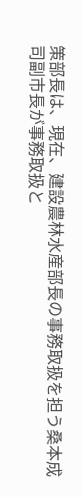策部長は、現在、建設農林水産部長の事務取扱を担う桑本成司副市長が事務取扱と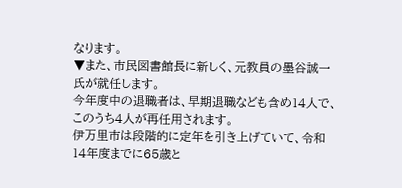なります。
▼また、市民図書館長に新しく、元教員の墨谷誠一氏が就任します。
今年度中の退職者は、早期退職なども含め14人で、このうち4人が再任用されます。
伊万里市は段階的に定年を引き上げていて、令和14年度までに65歳と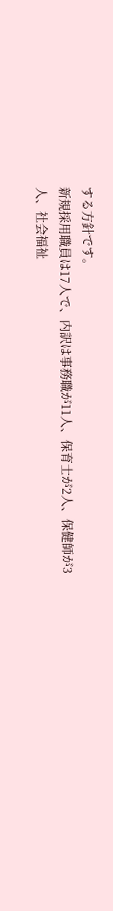する方針です。
新規採用職員は17人で、内訳は事務職が11人、保育士が2人、保健師が3人、社会福祉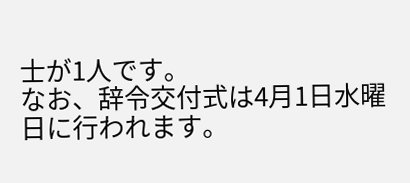士が1人です。
なお、辞令交付式は4月1日水曜日に行われます。